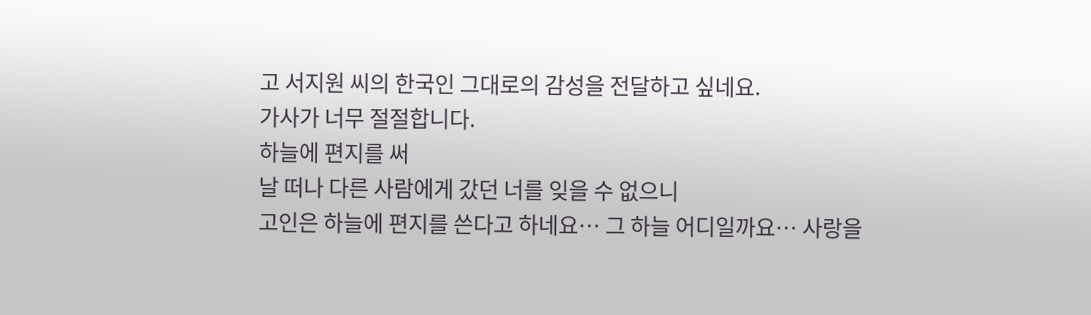고 서지원 씨의 한국인 그대로의 감성을 전달하고 싶네요.
가사가 너무 절절합니다.
하늘에 편지를 써
날 떠나 다른 사람에게 갔던 너를 잊을 수 없으니
고인은 하늘에 편지를 쓴다고 하네요… 그 하늘 어디일까요… 사랑을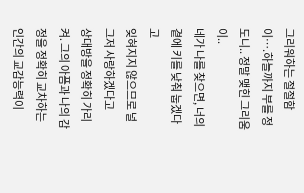그리워하는 절절함이….하늘까지 부를 정도니.. 정말 맺힌 그리움이..
네가 나를 찾으면, 너의 곁에 키를 낮춰 눕겠다고
잊혀지지 않으므로 널 그저 사랑하겠다고
상대방을 정확히 가리켜. 그의 아픔과 나의 감정을 정확히 교차하는 인간의 교감능력이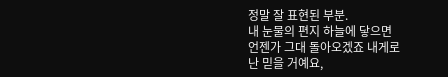정말 잘 표현된 부분.
내 눈물의 편지 하늘에 닿으면
언젠가 그대 돌아오겠죠 내게로
난 믿을 거예요,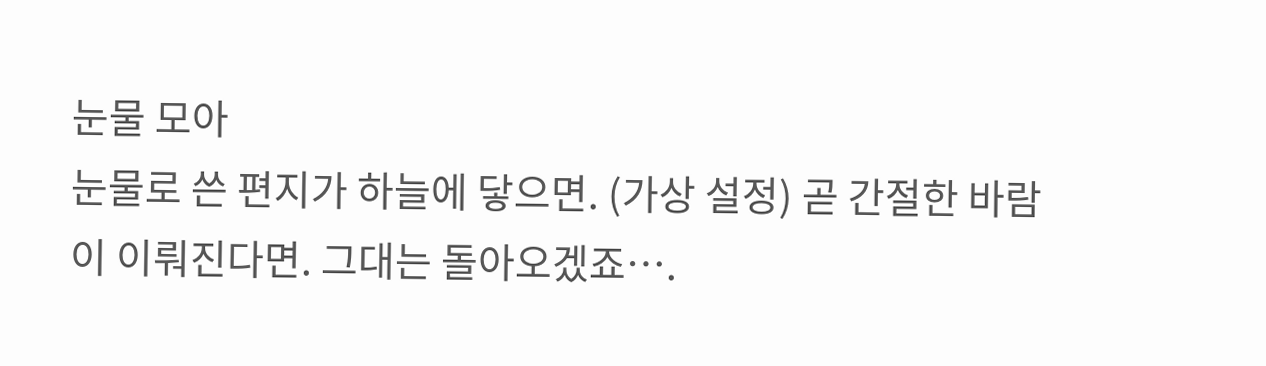눈물 모아
눈물로 쓴 편지가 하늘에 닿으면. (가상 설정) 곧 간절한 바람이 이뤄진다면. 그대는 돌아오겠죠….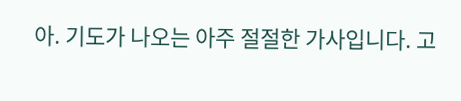아. 기도가 나오는 아주 절절한 가사입니다. 고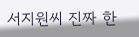서지원씨 진짜 한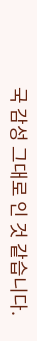국 감성 그대로 인 것 같습니다.